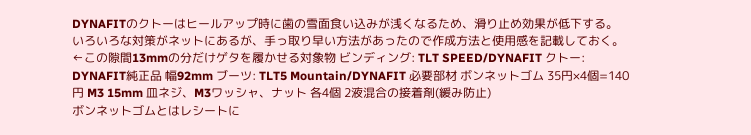DYNAFITのクトーはヒールアップ時に歯の雪面食い込みが浅くなるため、滑り止め効果が低下する。
いろいろな対策がネットにあるが、手っ取り早い方法があったので作成方法と使用感を記載しておく。
←この隙間13mmの分だけゲタを履かせる対象物 ビンディング: TLT SPEED/DYNAFIT クトー: DYNAFIT純正品 幅92mm ブーツ: TLT5 Mountain/DYNAFIT 必要部材 ボンネットゴム 35円×4個=140円 M3 15mm 皿ネジ、M3ワッシャ、ナット 各4個 2液混合の接着剤(緩み防止)
ボンネットゴムとはレシートに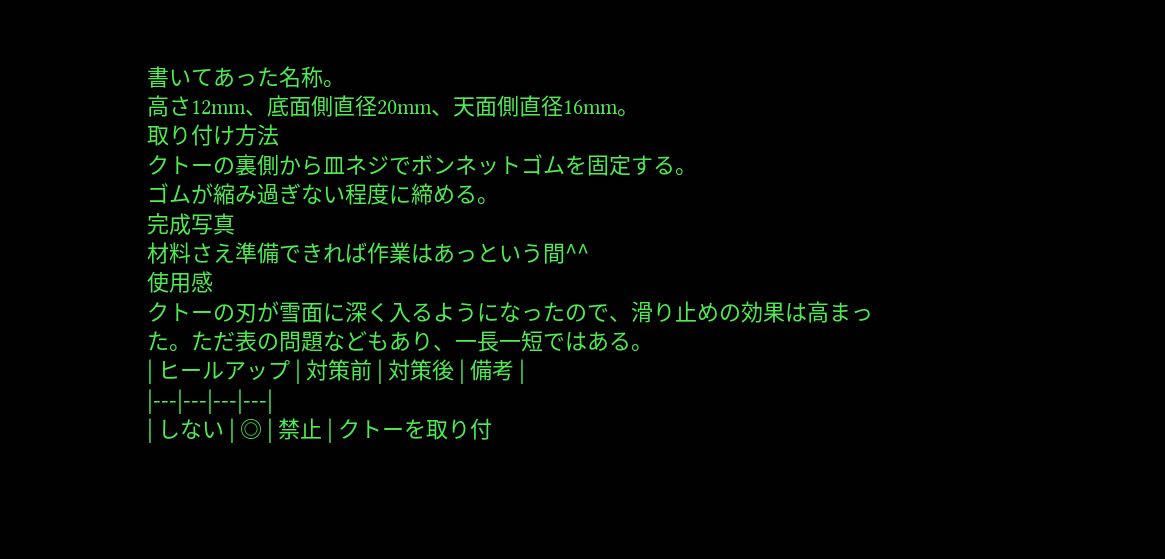書いてあった名称。
高さ12mm、底面側直径20mm、天面側直径16mm。
取り付け方法
クトーの裏側から皿ネジでボンネットゴムを固定する。
ゴムが縮み過ぎない程度に締める。
完成写真
材料さえ準備できれば作業はあっという間^^
使用感
クトーの刃が雪面に深く入るようになったので、滑り止めの効果は高まった。ただ表の問題などもあり、一長一短ではある。
| ヒールアップ | 対策前 | 対策後 | 備考 |
|---|---|---|---|
| しない | ◎ | 禁止 | クトーを取り付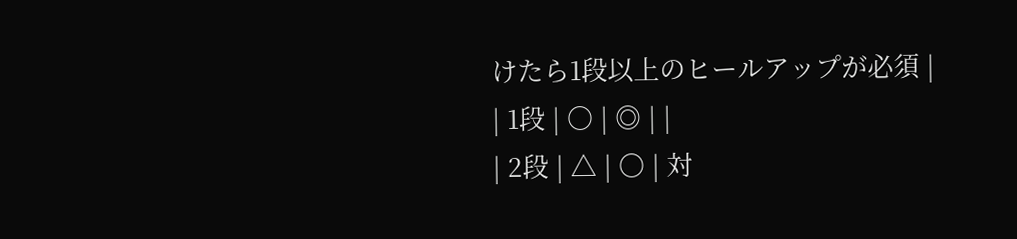けたら1段以上のヒールアップが必須 |
| 1段 | 〇 | ◎ | |
| 2段 | △ | 〇 | 対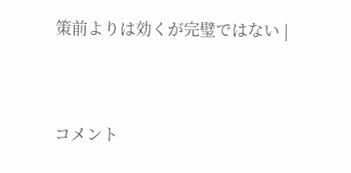策前よりは効くが完璧ではない |


コメント